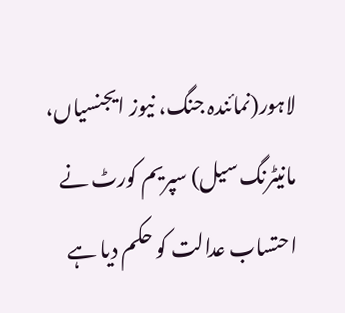لاہور(نمائندہ جنگ، نیوز ایجنسیاں، مانیٹرنگ سیل) سپریم کورٹ نے احتساب عدالت کو حکم دیا ہے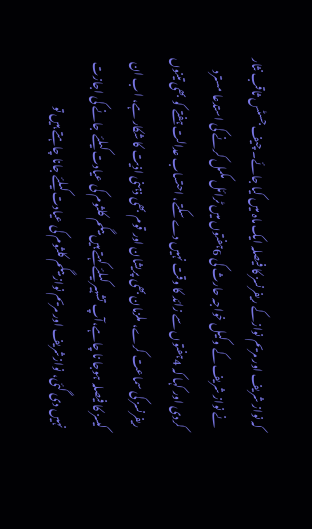کہ نواز شریف اور مریم نوازکے ریفرنسز کا فیصلہ ایک ماہ میں کیا جائے۔ چیف جسٹس ثاقب نثار نے نواز شریف کے وکیل خواجہ حارث کی 6ہفتوں میں ٹرائل مکمل کرنے کی استدعا مسترد کردی اور کہا کہ 4ہفتوں سے زائد کا وقت نہیں دے سکتے، احتساب عدالت ہفتے کو بھی تینوں ریفرنسز کی سماعت کرے، ملزمان بھی پریشان اور قوم بھی ذہنی اذیت کا شکار ہے، اب ان کیسز کا فیصلہ ہوجا نا چاہے،آپ تشہیر کیلئے کہتے ہیں بیگم کلثوم کی عیادت کیلئے جانے کی اجازت نہیں دی گئی، نوازشریف اور مریم نواز بیگم کلثوم کی عیادت کیلئے جانا چاہتے ہیں تو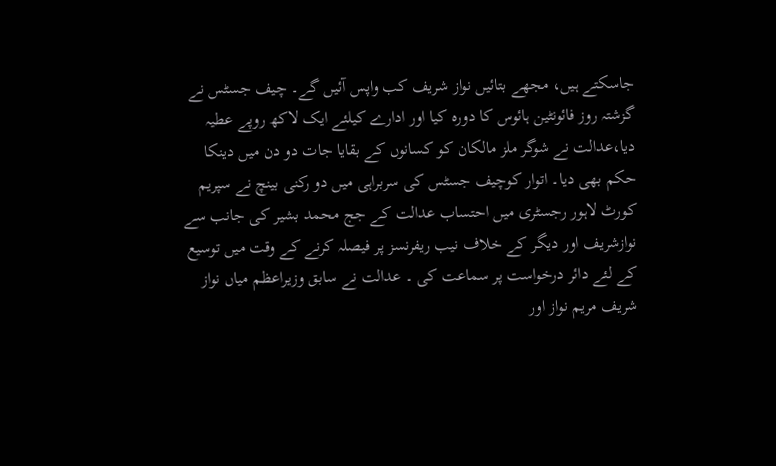جاسکتے ہیں، مجھے بتائیں نواز شریف کب واپس آئیں گے۔ چیف جسٹس نے گزشتہ روز فائونٹین ہائوس کا دورہ کیا اور ادارے کیلئے ایک لاکھ روپے عطیہ دیا،عدالت نے شوگر ملز مالکان کو کسانوں کے بقایا جات دو دن میں دینکا حکم بھی دیا۔ اتوار کوچیف جسٹس کی سربراہی میں دو رکنی بینچ نے سپریم کورٹ لاہور رجسٹری میں احتساب عدالت کے جج محمد بشیر کی جانب سے نوازشریف اور دیگر کے خلاف نیب ریفرنسز پر فیصلہ کرنے کے وقت میں توسیع کے لئے دائر درخواست پر سماعت کی ۔ عدالت نے سابق وزیراعظم میاں نواز شریف مریم نواز اور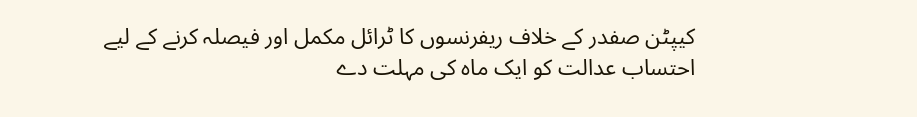کیپٹن صفدر کے خلاف ریفرنسوں کا ٹرائل مکمل اور فیصلہ کرنے کے لیے احتساب عدالت کو ایک ماہ کی مہلت دے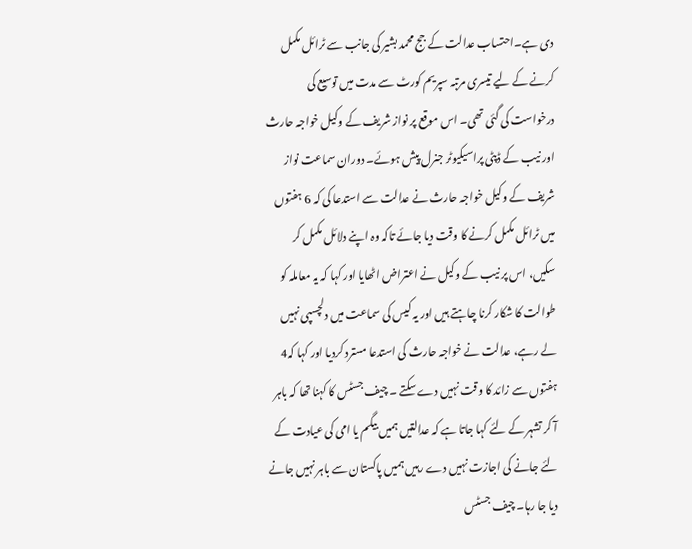دی ہے۔احتساب عدالت کے جج محمد بشیر کی جانب سے ٹرائل مکمل کرنے کے لیے تیسری مرتبہ سپریم کورٹ سے مدت میں توسیع کی درخواست کی گئی تھی۔ اس موقع پر نواز شریف کے وکیل خواجہ حارث اور نیب کے ڈپٹی پراسیکیوٹر جنرل پیش ہوئے۔ دوران سماعت نواز شریف کے وکیل خواجہ حارث نے عدالت سے استدعا کی کہ 6 ہفتوں میں ٹرائل مکمل کرنے کا وقت دیا جائے تاکہ وہ اپنے دلائل مکمل کر سکیں، اس پر نیب کے وکیل نے اعتراض اٹھایا اور کہا کہ یہ معاملہ کو طوالت کا شکار کرنا چاہتے ہیں اور یہ کیس کی سماعت میں دلچسپی نہیں لے رہے، عدالت نے خواجہ حارث کی استدعا مسترد کردیا اور کہا کہ4 ہفتوں سے زائد کا وقت نہیں دے سکتے ۔ چیف جسٹس کا کہنا تھا کہ باہر آ کر تشہر کے لئے کہا جاتا ہے کہ عدالتیں ہمیں بیگم یا امی کی عیادت کے لئے جانے کی اجازت نہیں دے رہیں ہمیں پاکستان سے باہر نہیں جانے دیا جا رہا۔ چیف جسٹس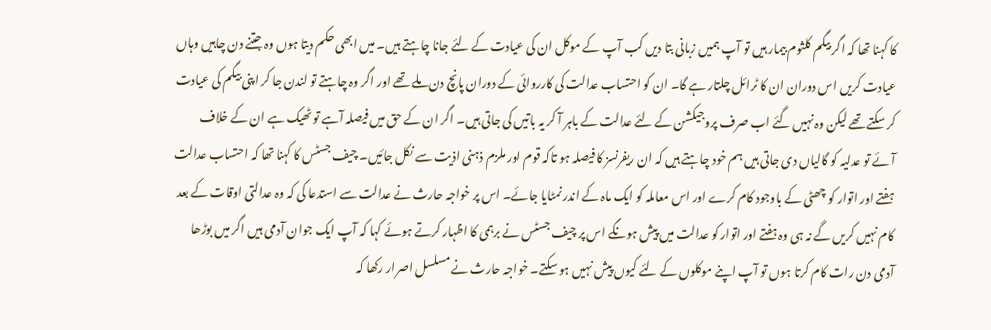کا کہنا تھا کہ اگر بیگم کلثوم بیمار ہیں تو آپ ہمیں زبانی بتا دیں کب آپ کے موکل ان کی عیادت کے لئے جانا چاہتے ہیں۔ میں ابھی حکم دیتا ہوں وہ جتنے دن چاہیں وہاں عیادت کریں اس دوران ان کا ٹرائل چلتار ہے گا۔ ان کو احتساب عدالت کی کارروائی کے دوران پانچ دن ملے تھے اور اگر وہ چاہتے تو لندن جا کر اپنی بیگم کی عیادت کر سکتے تھے لیکن وہ نہیں گئے اب صرف پروجیکشن کے لئے عدالت کے باہر آ کر یہ باتیں کی جاتی ہیں۔ اگر ان کے حق میں فیصلہ آہے تو ٹھیک ہے ان کے خلاف آئے تو عدلیہ کو گالیاں دی جاتی ہیں ہم خود چاہتے ہیں کہ ان ریفرنسز کا فیصلہ ہو تاکہ قوم اور ملزم ذہنی اذیت سے نکل جائیں۔ چیف جسٹس کا کہنا تھا کہ احتساب عدالت ہفتے اور اتوار کو چھٹی کے باوجود کام کرے اور اس معاملہ کو ایک ماہ کے اندر نمٹایا جائے۔ اس پر خواجہ حارث نے عدالت سے استدعا کی کہ وہ عدالتی اوقات کے بعد کام نہیں کریں گے نہ ہی وہ ہفتے اور اتوار کو عدالت میں پیش ہونگے اس پر چیف جسٹس نے برہمی کا اظہار کرتے ہوئے کہا کہ آپ ایک جوان آدمی ہیں اگر میں بوڑھا آدمی دن رات کام کرتا ہوں تو آپ اپنے موکلوں کے لئے کیوں پیش نہیں ہو سکتے۔ خواجہ حارث نے مسلسل اصرار رکھا کہ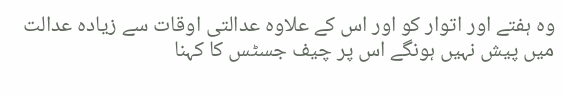وہ ہفتے اور اتوار کو اور اس کے علاوہ عدالتی اوقات سے زیادہ عدالت میں پیش نہیں ہونگے اس پر چیف جسٹس کا کہنا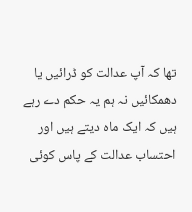تھا کہ آپ عدالت کو ڈرائیں یا دھمکائیں نہ ہم یہ حکم دے رہے ہیں کہ ایک ماہ دیتے ہیں اور احتساب عدالت کے پاس کوئی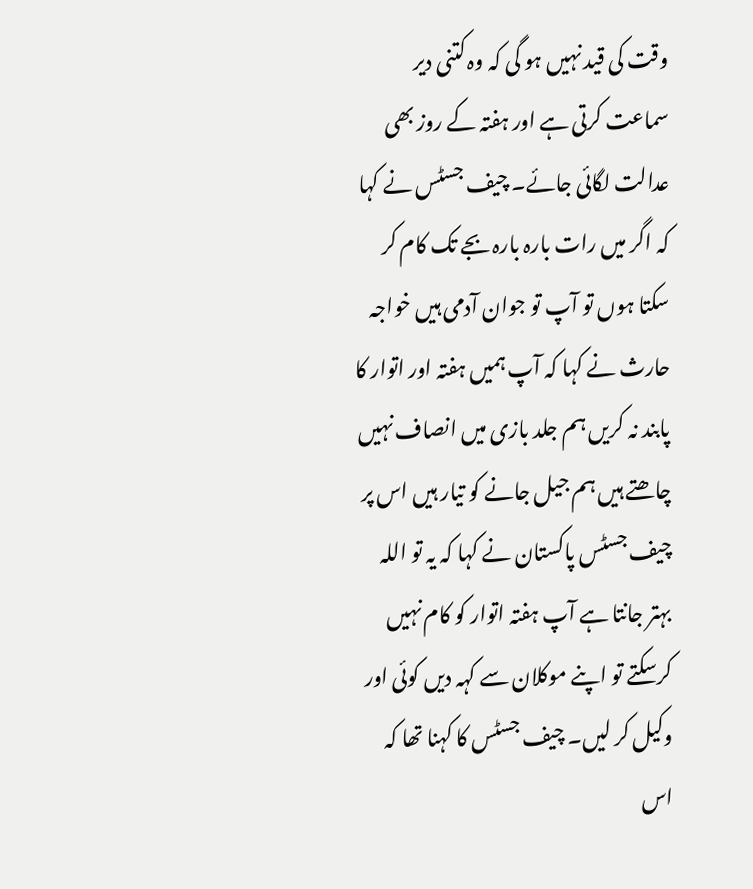وقت کی قید نہیں ہو گی کہ وہ کتنی دیر سماعت کرتی ہے اور ہفتہ کے روز بھی عدالت لگائی جائے۔ چیف جسٹس نے کہا کہ اگر میں رات بارہ بارہ بجے تک کام کر سکتا ہوں تو آپ تو جوان آدمی ہیں خواجہ حارث نے کہا کہ آپ ہمیں ہفتہ اور اتوار کا پابند نہ کریں ہم جلد بازی میں انصاف نہیں چاھتے ہیں ہم جیل جانے کو تیار ہیں اس پر چیف جسٹس پاکستان نے کہا کہ یہ تو اللہ بہتر جانتا ہے آپ ہفتہ اتوار کو کام نہیں کرسکتے تو اپنے موکلان سے کہہ دیں کوئی اور وکیل کر لیں۔ چیف جسٹس کا کہنا تھا کہ اس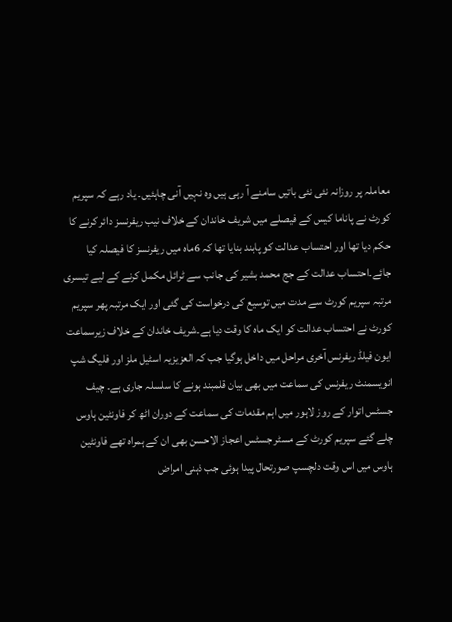معاملہ پر روزانہ نئی نئی باتیں سامنے آ رہی ہیں وہ نہیں آنی چاہئیں۔ یاد رہے کہ سپریم کورٹ نے پاناما کیس کے فیصلے میں شریف خاندان کے خلاف نیب ریفرنسز دائر کرنے کا حکم دیا تھا اور احتساب عدالت کو پابند بنایا تھا کہ 6ماہ میں ریفرنسز کا فیصلہ کیا جائے۔احتساب عدالت کے جج محمد بشیر کی جانب سے ٹرائل مکمل کرنے کے لیے تیسری مرتبہ سپریم کورٹ سے مدت میں توسیع کی درخواست کی گئی اور ایک مرتبہ پھر سپریم کورٹ نے احتساب عدالت کو ایک ماہ کا وقت دیا ہے۔شریف خاندان کے خلاف زیرسماعت ایون فیلڈ ریفرنس آخری مراحل میں داخل ہوگیا جب کہ العزیزیہ اسٹیل ملز اور فلیگ شپ انویسمنٹ ریفرنس کی سماعت میں بھی بیان قلمبند ہونے کا سلسلہ جاری ہے۔ چیف جسٹس اتوار کے روز لاہور میں اہم مقدمات کی سماعت کے دوران اٹھ کر فاونٹین ہاوس چلے گئے سپریم کورٹ کے مسٹر جسٹس اعجاز الاحسن بھی ان کے ہمراہ تھے فاونٹین ہاوس میں اس وقت دلچسپ صورتحال پیدا ہوئی جب ذہنی امراض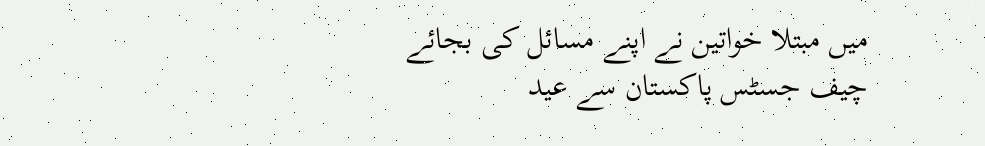میں مبتلا خواتین نے اپنے مسائل کی بجائے چیف جسٹس پاکستان سے عید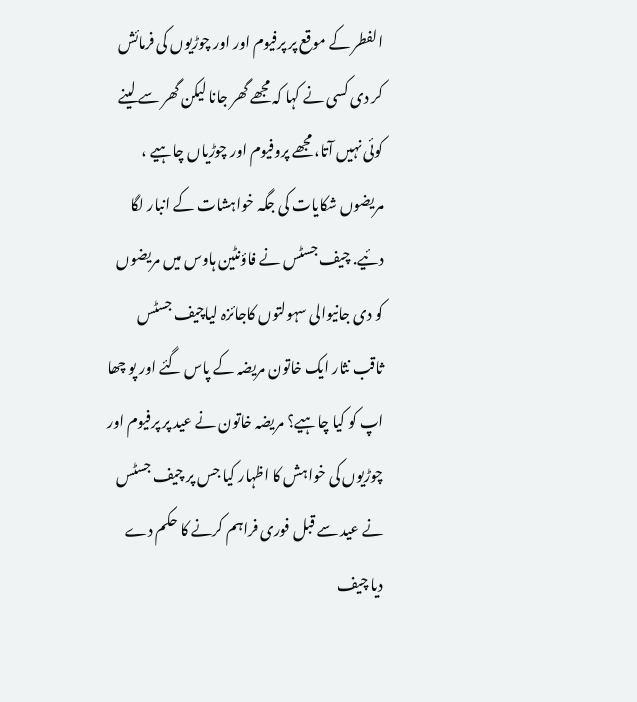الفطر کے موقع پر پرفیوم اور اور چوڑیوں کی فرمائش کر دی کسی نے کہا کہ مجھے گھر جانا لیکن گھر سے لینے کوئی نہیں آتا، مجھے پروفیوم اور چوڑیاں چاہیے ، مریضوں شکایات کی جگہ خواہشات کے انبار لگا دئیے. چیف جسٹس نے فاؤنٹین ہاوس میں مریضوں کو دی جانیوالی سہولتوں کاجائزہ لیاچیف جسٹس ثاقب نثار ایک خاتون مریضہ کے پاس گئے اور پو چھا اپ کو کیا چاہیے؟ مریضہ خاتون نے عید پر پرفیوم اور چوڑیوں کی خواہش کا اظہار کیا جس پر چیف جسٹس نے عید سے قبل فوری فراہم کرنے کا حکم دے دیا چیف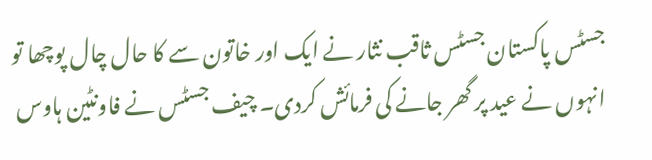جسٹس پاکستان جسٹس ثاقب نثار نے ایک اور خاتون سے کا حال چال پوچھا تو انہوں نے عید پر گھر جانے کی فرمائش کردی۔ چیف جسٹس نے فاونٹین ہاوس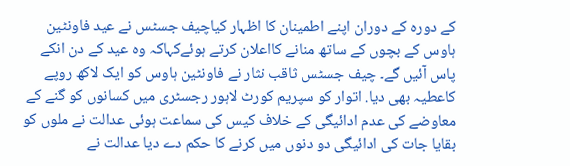کے دورہ کے دوران اپنے اطمینان کا اظہار کیاچیف جسٹس نے عید فاونٹین ہاوس کے بچوں کے ساتھ منانے کااعلان کرتے ہوئےکہاکہ وہ عید کے دن انکے پاس آئیں گے۔ چیف جسٹس ثاقب نثار نے فاونٹین ہاوس کو ایک لاکھ روپے کاعطیہ بھی دیا. اتوار کو سپریم کورٹ لاہور رجسٹری میں کسانوں کو گنے کے معاوضے کی عدم ادائیگی کے خلاف کیس کی سماعت ہوئی عدالت نے ملوں کو بقایا جات کی ادائیگی دو دنوں میں کرنے کا حکم دے دیا عدالت نے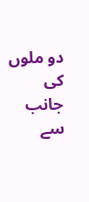دو ملوں کی جانب سے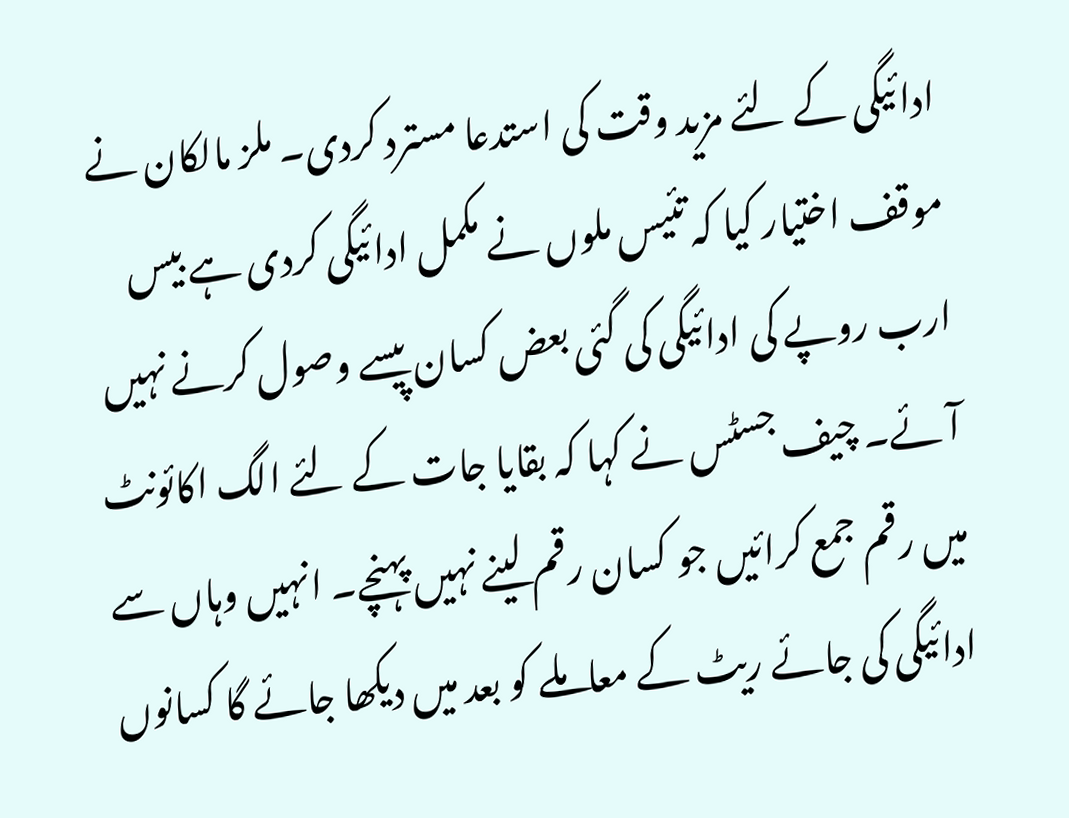ادائیگی کے لئے مزید وقت کی استدعا مسترد کردی۔ ملز مالکان نے موقف اختیار کیا کہ تئیس ملوں نے مکمل ادائیگی کردی ہے بیس ارب روپے کی ادائیگی کی گئی بعض کسان پیسے وصول کرنے نہیں آئے۔ چیف جسٹس نے کہا کہ بقایا جات کے لئے الگ اکائونٹ میں رقم جمع کرائیں جو کسان رقم لینے نہیں پہنچے۔ انہیں وہاں سے ادائیگی کی جائے ریٹ کے معاملے کو بعد میں دیکھا جائے گا کسانوں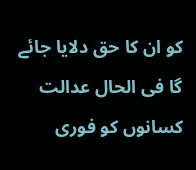کو ان کا حق دلایا جائے گا فی الحال عدالت کسانوں کو فوری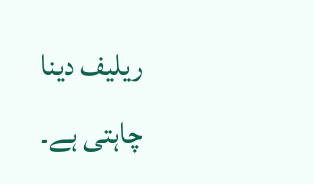ریلیف دینا چاہتی ہے۔